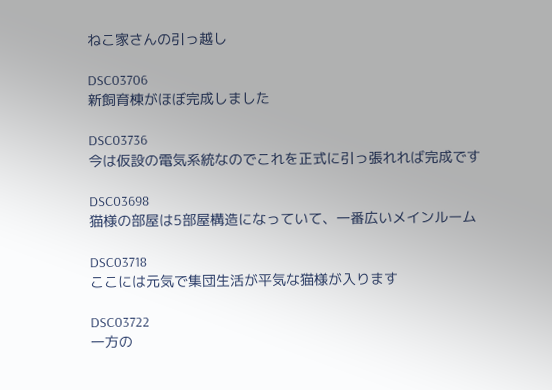ねこ家さんの引っ越し

DSC03706
新飼育棟がほぼ完成しました

DSC03736
今は仮設の電気系統なのでこれを正式に引っ張れれば完成です

DSC03698
猫様の部屋は5部屋構造になっていて、一番広いメインルーム

DSC03718
ここには元気で集団生活が平気な猫様が入ります

DSC03722
一方の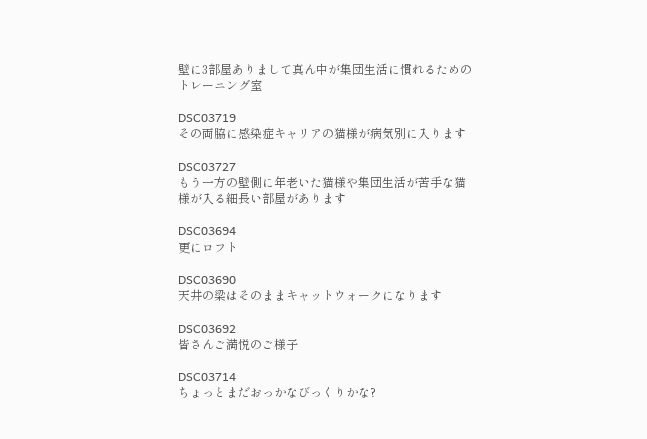壁に3部屋ありまして真ん中が集団生活に慣れるためのトレーニング室

DSC03719
その両脇に感染症キャリアの猫様が病気別に入ります

DSC03727
もう一方の壁側に年老いた猫様や集団生活が苦手な猫様が入る細長い部屋があります

DSC03694
更にロフト

DSC03690
天井の梁はそのままキャットウォークになります

DSC03692
皆さんご満悦のご様子

DSC03714
ちょっとまだおっかなびっくりかな?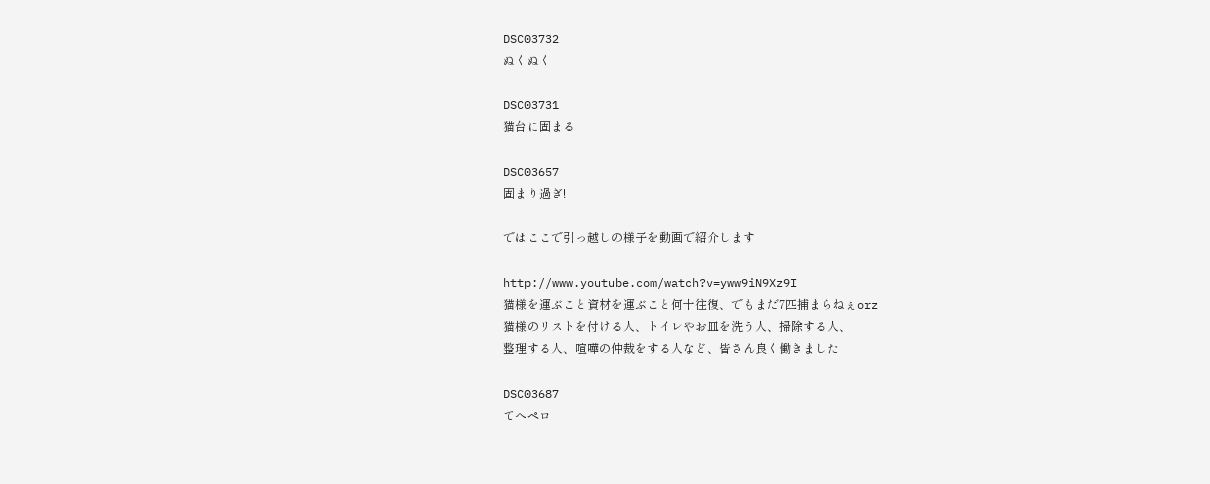DSC03732
ぬくぬく

DSC03731
猫台に固まる

DSC03657
固まり過ぎ!

ではここで引っ越しの様子を動画で紹介します

http://www.youtube.com/watch?v=yww9iN9Xz9I
猫様を運ぶこと資材を運ぶこと何十往復、でもまだ7匹捕まらねぇorz
猫様のリストを付ける人、トイレやお皿を洗う人、掃除する人、
整理する人、喧嘩の仲裁をする人など、皆さん良く働きました

DSC03687
てへペロ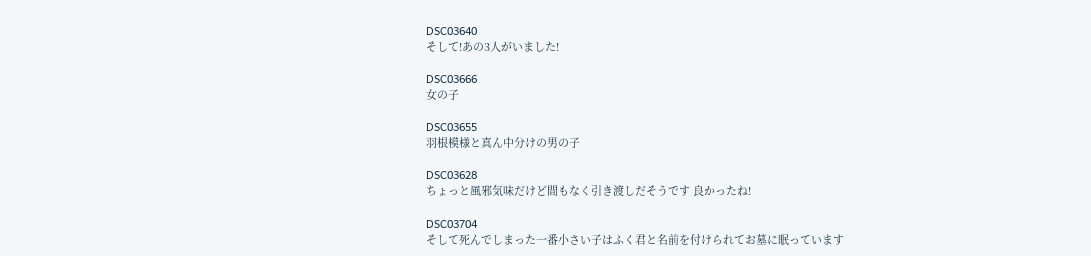DSC03640
そして!あの3人がいました!

DSC03666
女の子

DSC03655
羽根模様と真ん中分けの男の子

DSC03628
ちょっと風邪気味だけど間もなく引き渡しだそうです 良かったね!

DSC03704
そして死んでしまった一番小さい子はふく君と名前を付けられてお墓に眠っています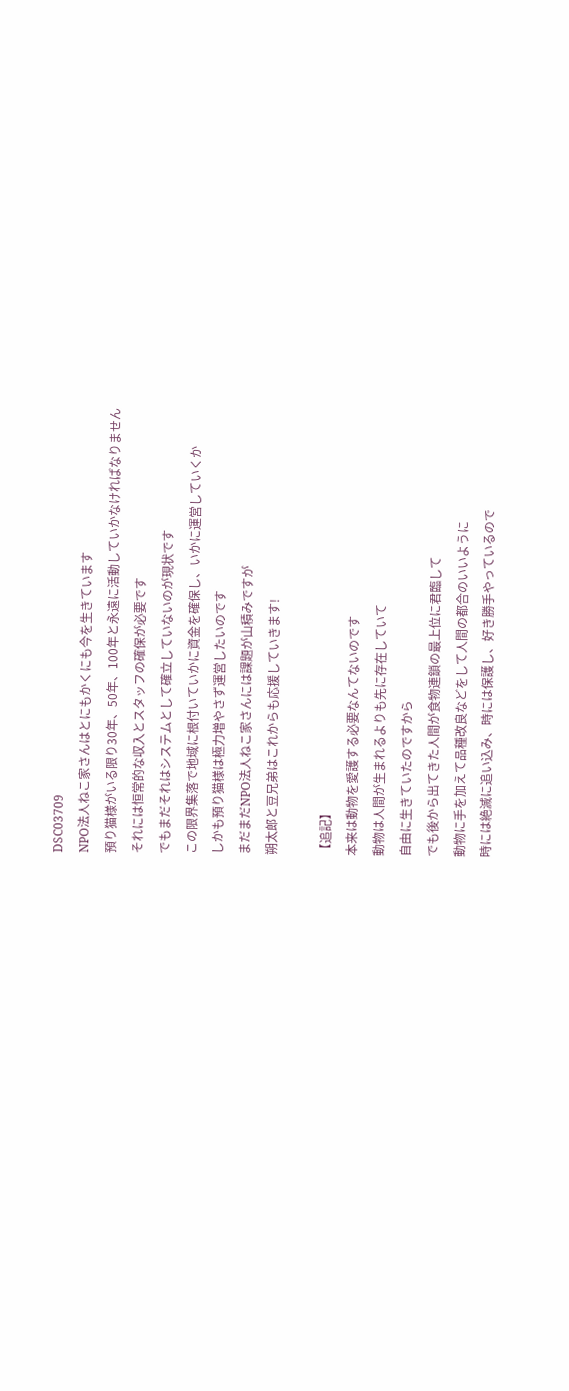DSC03709
NPO法人ねこ家さんはとにもかくにも今を生きています
預り猫様がいる限り30年、50年、100年と永遠に活動していかなければなりません
それには恒常的な収入とスタッフの確保が必要です
でもまだそれはシステムとして確立していないのが現状です
この限界集落で地域に根付いていかに資金を確保し、いかに運営していくか
しかも預り猫様は極力増やさず運営したいのです
まだまだNPO法人ねこ家さんには課題が山積みですが
朔太郎と豆兄弟はこれからも応援していきます!

【追記】
本来は動物を愛護する必要なんてないのです
動物は人間が生まれるよりも先に存在していて
自由に生きていたのですから
でも後から出てきた人間が食物連鎖の最上位に君臨して
動物に手を加えて品種改良などをして人間の都合のいいように
時には絶滅に追い込み、時には保護し、好き勝手やっているので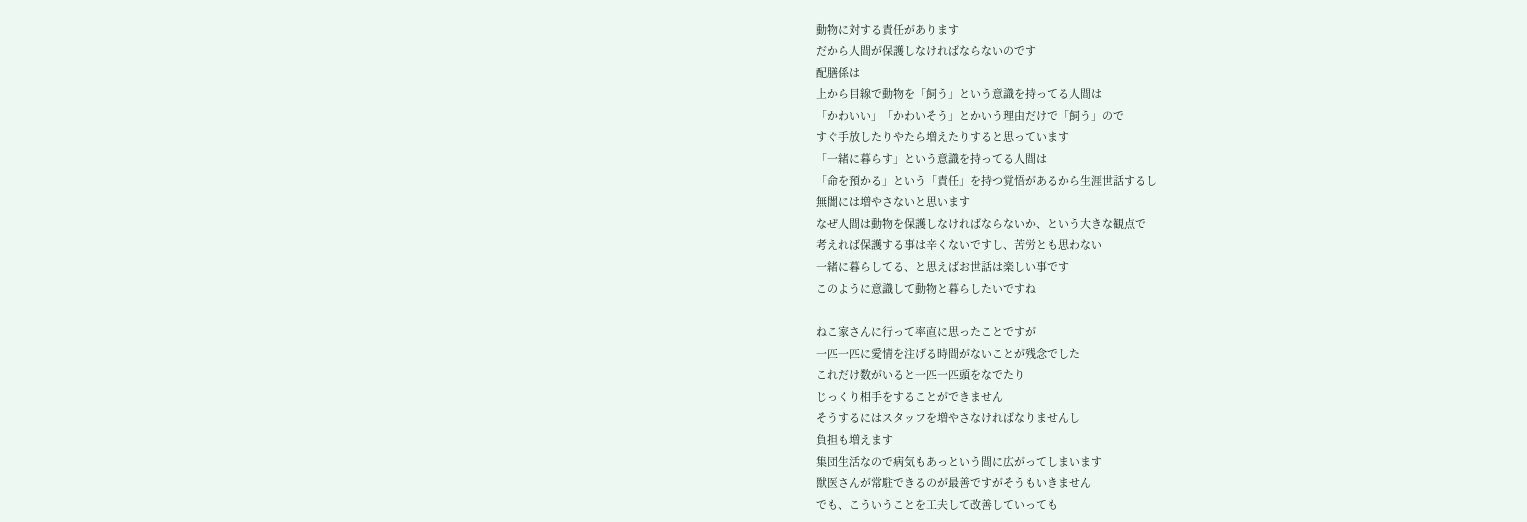動物に対する責任があります
だから人間が保護しなければならないのです
配膳係は
上から目線で動物を「飼う」という意識を持ってる人間は
「かわいい」「かわいそう」とかいう理由だけで「飼う」ので
すぐ手放したりやたら増えたりすると思っています
「一緒に暮らす」という意識を持ってる人間は
「命を預かる」という「責任」を持つ覚悟があるから生涯世話するし
無闇には増やさないと思います
なぜ人間は動物を保護しなければならないか、という大きな観点で
考えれば保護する事は辛くないですし、苦労とも思わない
一緒に暮らしてる、と思えばお世話は楽しい事です
このように意識して動物と暮らしたいですね

ねこ家さんに行って率直に思ったことですが
一匹一匹に愛情を注げる時間がないことが残念でした
これだけ数がいると一匹一匹頭をなでたり
じっくり相手をすることができません
そうするにはスタッフを増やさなければなりませんし
負担も増えます
集団生活なので病気もあっという間に広がってしまいます
獣医さんが常駐できるのが最善ですがそうもいきません
でも、こういうことを工夫して改善していっても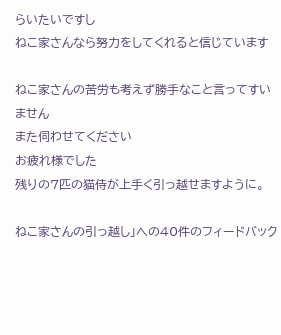らいたいですし
ねこ家さんなら努力をしてくれると信じています

ねこ家さんの苦労も考えず勝手なこと言ってすいません
また伺わせてください
お疲れ様でした
残りの7匹の猫侍が上手く引っ越せますように。

ねこ家さんの引っ越し」への40件のフィードバック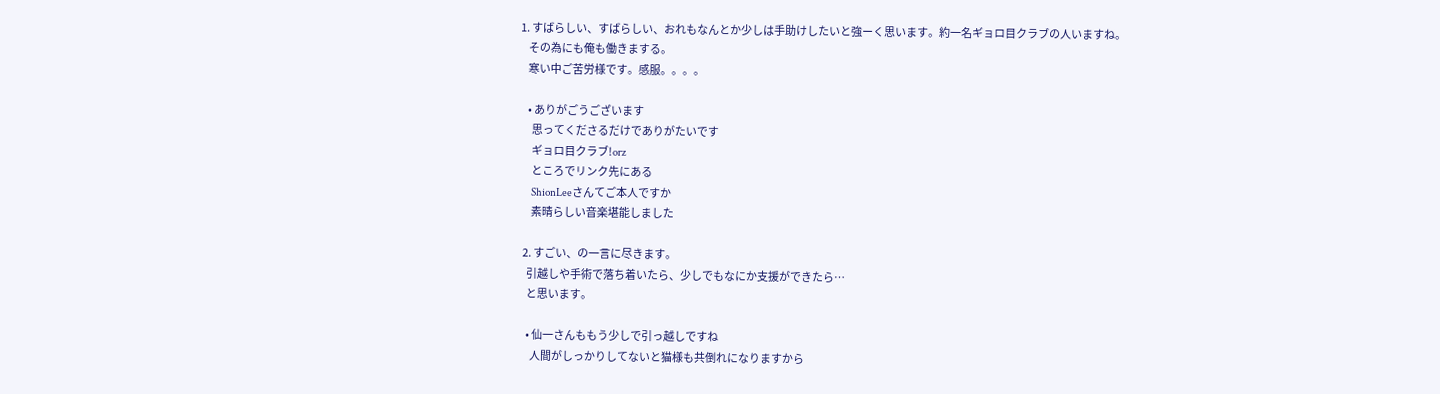1. すばらしい、すばらしい、おれもなんとか少しは手助けしたいと強ーく思います。約一名ギョロ目クラブの人いますね。
    その為にも俺も働きまする。
    寒い中ご苦労様です。感服。。。。

    • ありがごうございます
      思ってくださるだけでありがたいです
      ギョロ目クラブ!orz
      ところでリンク先にある
      ShionLeeさんてご本人ですか
      素晴らしい音楽堪能しました

  2. すごい、の一言に尽きます。
    引越しや手術で落ち着いたら、少しでもなにか支援ができたら…
    と思います。

    • 仙一さんももう少しで引っ越しですね
      人間がしっかりしてないと猫様も共倒れになりますから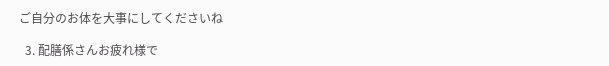ご自分のお体を大事にしてくださいね

  3. 配膳係さんお疲れ様で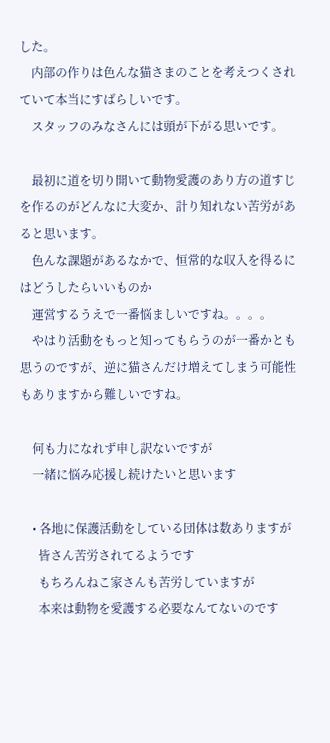した。
    内部の作りは色んな猫さまのことを考えつくされていて本当にすばらしいです。
    スタッフのみなさんには頭が下がる思いです。

    最初に道を切り開いて動物愛護のあり方の道すじを作るのがどんなに大変か、計り知れない苦労があると思います。
    色んな課題があるなかで、恒常的な収入を得るにはどうしたらいいものか
    運営するうえで一番悩ましいですね。。。。
    やはり活動をもっと知ってもらうのが一番かとも思うのですが、逆に猫さんだけ増えてしまう可能性もありますから難しいですね。

    何も力になれず申し訳ないですが
    一緒に悩み応援し続けたいと思います

    • 各地に保護活動をしている団体は数ありますが
      皆さん苦労されてるようです
      もちろんねこ家さんも苦労していますが
      本来は動物を愛護する必要なんてないのです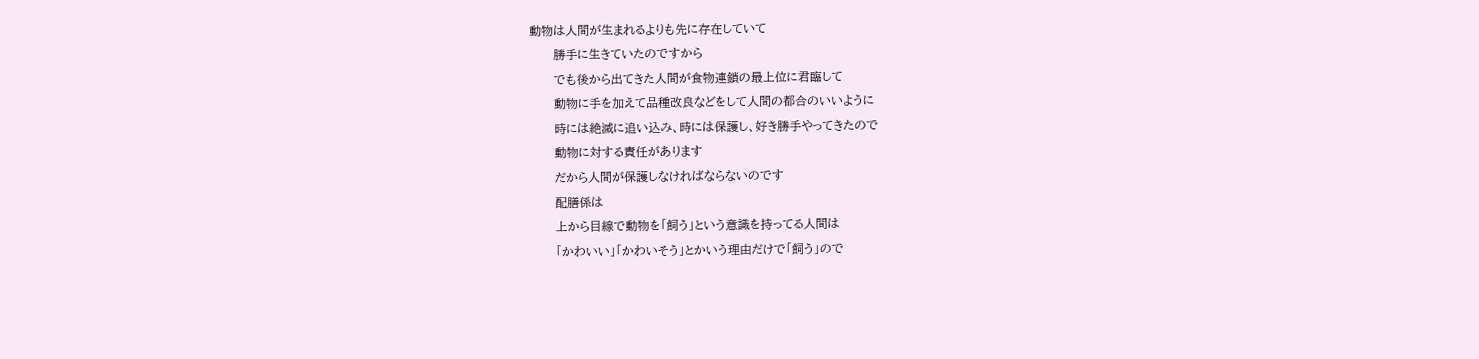動物は人間が生まれるよりも先に存在していて
      勝手に生きていたのですから
      でも後から出てきた人間が食物連鎖の最上位に君臨して
      動物に手を加えて品種改良などをして人間の都合のいいように
      時には絶滅に追い込み、時には保護し、好き勝手やってきたので
      動物に対する責任があります
      だから人間が保護しなければならないのです
      配膳係は
      上から目線で動物を「飼う」という意識を持ってる人間は
      「かわいい」「かわいそう」とかいう理由だけで「飼う」ので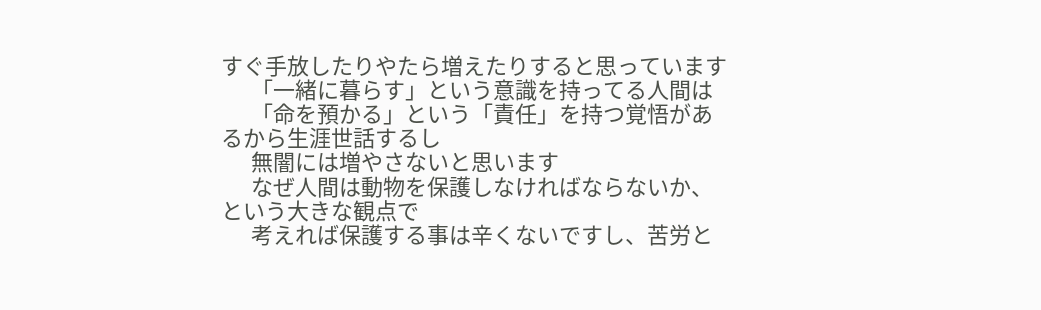すぐ手放したりやたら増えたりすると思っています
      「一緒に暮らす」という意識を持ってる人間は
      「命を預かる」という「責任」を持つ覚悟があるから生涯世話するし
      無闇には増やさないと思います
      なぜ人間は動物を保護しなければならないか、という大きな観点で
      考えれば保護する事は辛くないですし、苦労と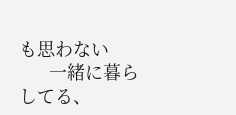も思わない
      一緒に暮らしてる、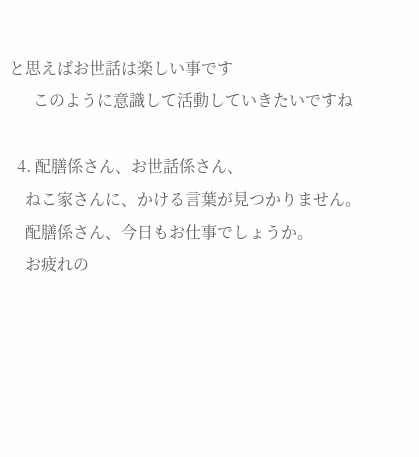と思えばお世話は楽しい事です
      このように意識して活動していきたいですね

  4. 配膳係さん、お世話係さん、
    ねこ家さんに、かける言葉が見つかりません。
    配膳係さん、今日もお仕事でしょうか。
    お疲れの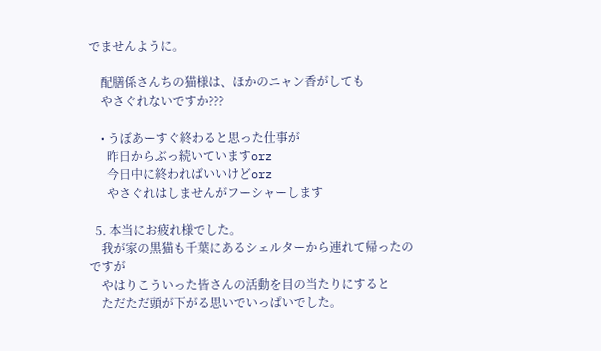でませんように。

    配膳係さんちの猫様は、ほかのニャン香がしても
    やさぐれないですか???

    • うぼあーすぐ終わると思った仕事が
      昨日からぶっ続いていますorz
      今日中に終わればいいけどorz
      やさぐれはしませんがフーシャーします

  5. 本当にお疲れ様でした。
    我が家の黒猫も千葉にあるシェルターから連れて帰ったのですが
    やはりこういった皆さんの活動を目の当たりにすると
    ただただ頭が下がる思いでいっぱいでした。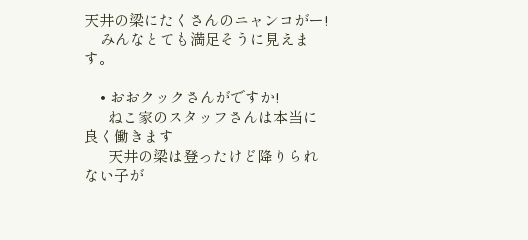天井の梁にたくさんのニャンコがー!
    みんなとても満足そうに見えます。

    • おおクックさんがですか!
      ねこ家のスタッフさんは本当に良く働きます
      天井の梁は登ったけど降りられない子が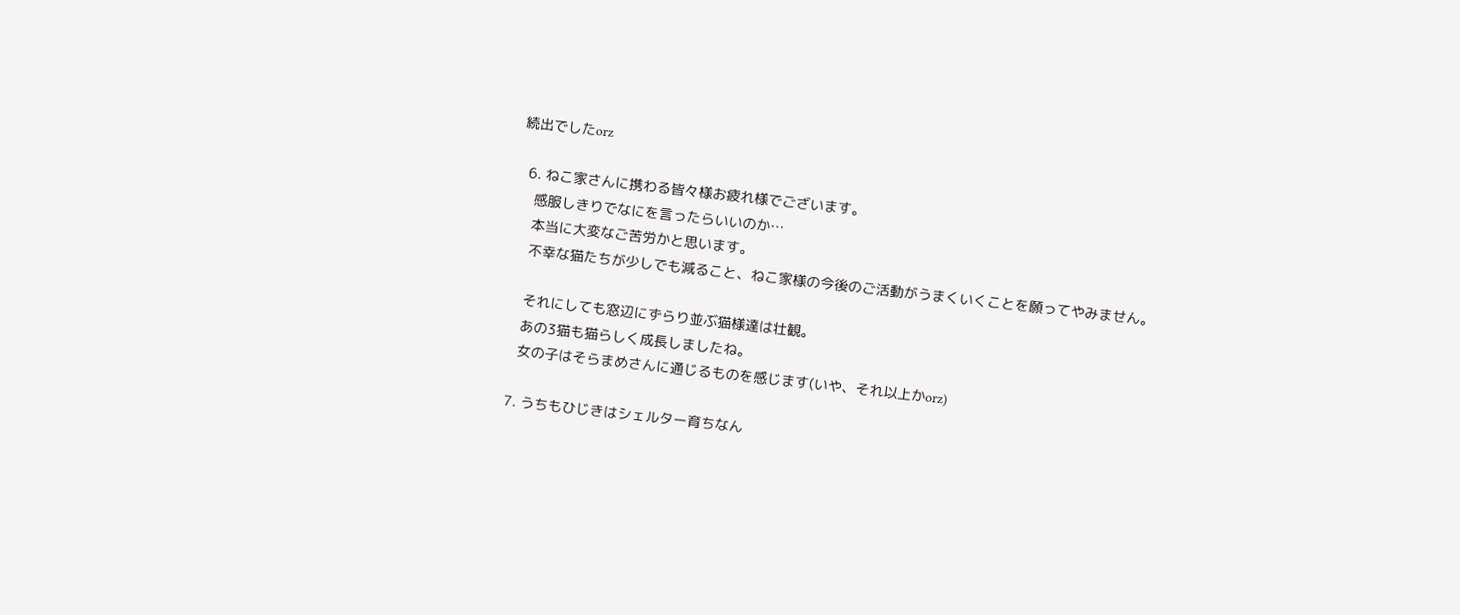続出でしたorz

  6. ねこ家さんに携わる皆々様お疲れ様でございます。
    感服しきりでなにを言ったらいいのか…
    本当に大変なご苦労かと思います。
    不幸な猫たちが少しでも減ること、ねこ家様の今後のご活動がうまくいくことを願ってやみません。

    それにしても窓辺にずらり並ぶ猫様達は壮観。
    あの3猫も猫らしく成長しましたね。
    女の子はそらまめさんに通じるものを感じます(いや、それ以上かorz)

  7. うちもひじきはシェルター育ちなん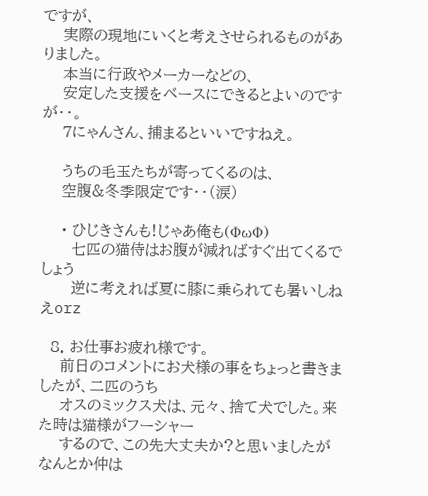ですが、
    実際の現地にいくと考えさせられるものがありました。
    本当に行政やメーカーなどの、
    安定した支援をベースにできるとよいのですが・・。
    7にゃんさん、捕まるといいですねえ。

    うちの毛玉たちが寄ってくるのは、
    空腹&冬季限定です・・(涙)

    • ひじきさんも!じゃあ俺も(ΦωΦ)
      七匹の猫侍はお腹が減ればすぐ出てくるでしょう
      逆に考えれば夏に膝に乗られても暑いしねえorz

  8. お仕事お疲れ様です。
    前日のコメントにお犬様の事をちょっと書きましたが、二匹のうち
    オスのミックス犬は、元々、捨て犬でした。来た時は猫様がフーシャー
    するので、この先大丈夫か?と思いましたがなんとか仲は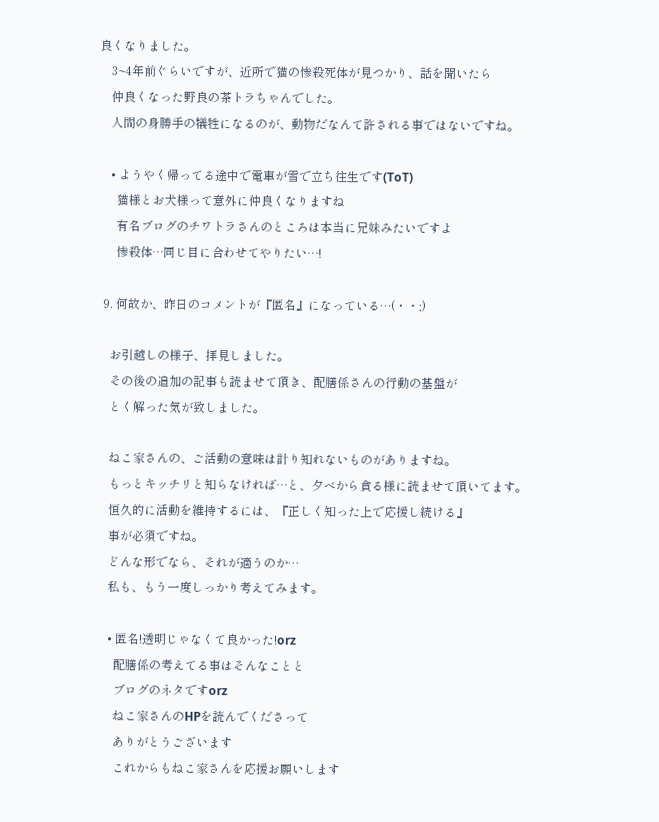良くなりました。
    3~4年前ぐらいですが、近所で猫の惨殺死体が見つかり、話を聞いたら
    仲良くなった野良の茶トラちゃんでした。
    人間の身勝手の犠牲になるのが、動物だなんて許される事ではないですね。

    • ようやく帰ってる途中で電車が雪で立ち往生です(ToT)
      猫様とお犬様って意外に仲良くなりますね
      有名ブログのチワトラさんのところは本当に兄妹みたいですよ
      惨殺体…同じ目に合わせてやりたい…!

  9. 何故か、昨日のコメントが『匿名』になっている…(・・;)

    お引越しの様子、拝見しました。
    その後の追加の記事も読ませて頂き、配膳係さんの行動の基盤が
    とく解った気が致しました。

    ねこ家さんの、ご活動の意味は計り知れないものがありますね。
    もっとキッチリと知らなければ…と、夕べから貪る様に読ませて頂いてます。
    恒久的に活動を維持するには、『正しく知った上で応援し続ける』
    事が必須ですね。
    どんな形でなら、それが適うのか…
    私も、もう一度しっかり考えてみます。

    • 匿名!透明じゃなくて良かった!orz
      配膳係の考えてる事はそんなことと
      ブログのネタですorz
      ねこ家さんのHPを読んでくださって
      ありがとうございます
      これからもねこ家さんを応援お願いします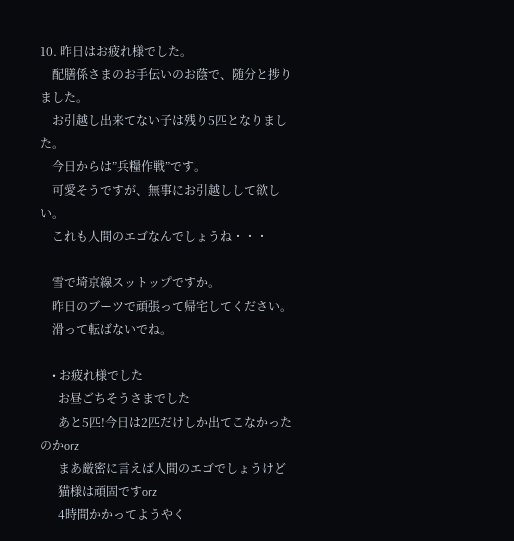10. 昨日はお疲れ様でした。
    配膳係さまのお手伝いのお蔭で、随分と捗りました。
    お引越し出来てない子は残り5匹となりました。
    今日からは”兵糧作戦”です。
    可愛そうですが、無事にお引越しして欲しい。
    これも人間のエゴなんでしょうね・・・

    雪で埼京線スットップですか。
    昨日のブーツで頑張って帰宅してください。
    滑って転ばないでね。

    • お疲れ様でした
      お昼ごちそうさまでした
      あと5匹!今日は2匹だけしか出てこなかったのかorz
      まあ厳密に言えば人間のエゴでしょうけど
      猫様は頑固ですorz
      4時間かかってようやく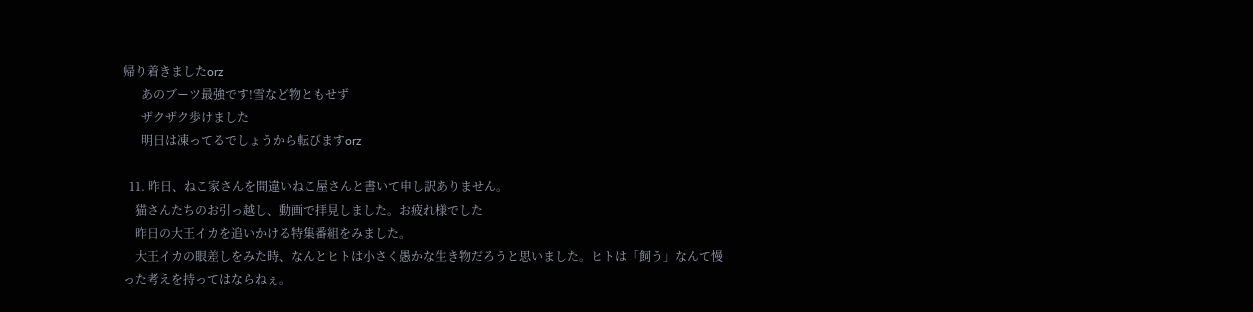帰り着きましたorz
      あのブーツ最強です!雪など物ともせず
      ザクザク歩けました
      明日は凍ってるでしょうから転びますorz

  11. 昨日、ねこ家さんを間違いねこ屋さんと書いて申し訳ありません。
    猫さんたちのお引っ越し、動画で拝見しました。お疲れ様でした
    昨日の大王イカを追いかける特集番組をみました。
    大王イカの眼差しをみた時、なんとヒトは小さく愚かな生き物だろうと思いました。ヒトは「飼う」なんて慢った考えを持ってはならねぇ。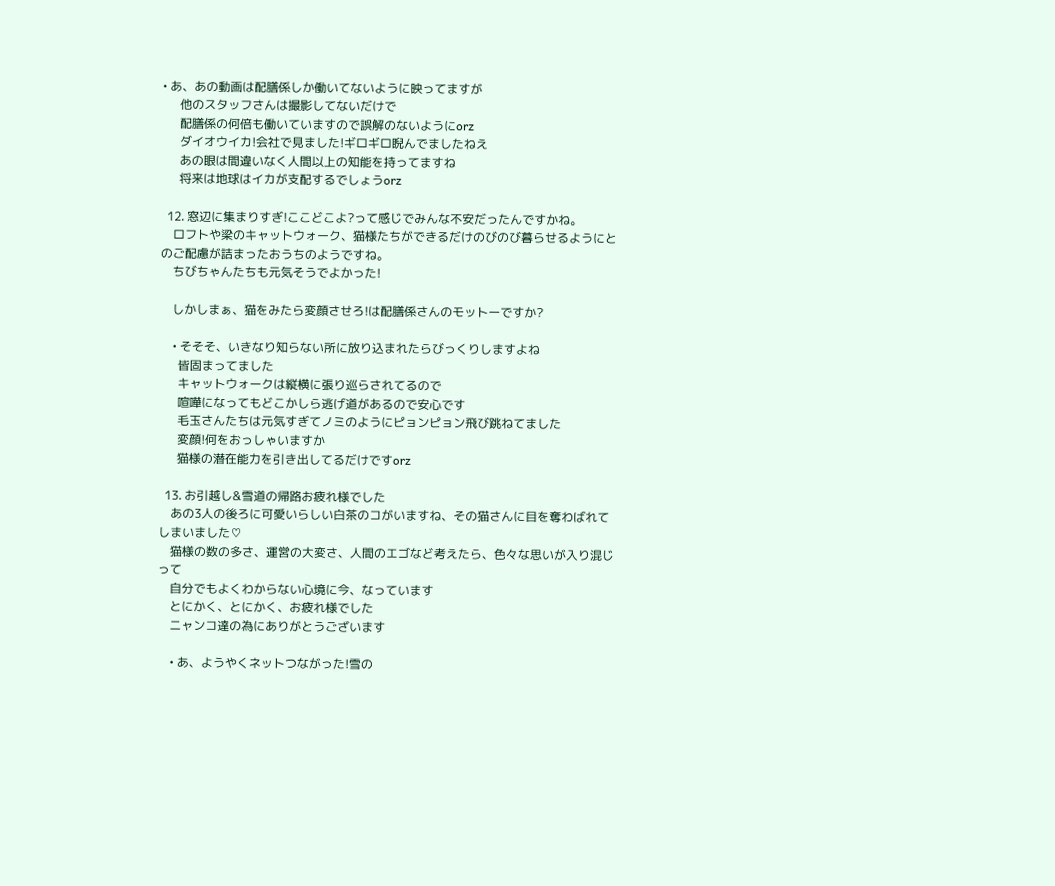• あ、あの動画は配膳係しか働いてないように映ってますが
      他のスタッフさんは撮影してないだけで
      配膳係の何倍も働いていますので誤解のないようにorz
      ダイオウイカ!会社で見ました!ギロギロ睨んでましたねえ
      あの眼は間違いなく人間以上の知能を持ってますね
      将来は地球はイカが支配するでしょうorz

  12. 窓辺に集まりすぎ!ここどこよ?って感じでみんな不安だったんですかね。
    ロフトや梁のキャットウォーク、猫様たちができるだけのびのび暮らせるようにとのご配慮が詰まったおうちのようですね。
    ちびちゃんたちも元気そうでよかった!

    しかしまぁ、猫をみたら変顔させろ!は配膳係さんのモットーですか?

    • そそそ、いきなり知らない所に放り込まれたらびっくりしますよね
      皆固まってました
      キャットウォークは縦横に張り巡らされてるので
      喧嘩になってもどこかしら逃げ道があるので安心です
      毛玉さんたちは元気すぎてノミのようにピョンピョン飛び跳ねてました
      変顔!何をおっしゃいますか
      猫様の潜在能力を引き出してるだけですorz

  13. お引越し&雪道の帰路お疲れ様でした
    あの3人の後ろに可愛いらしい白茶のコがいますね、その猫さんに目を奪わばれてしまいました♡
    猫様の数の多さ、運営の大変さ、人間のエゴなど考えたら、色々な思いが入り混じって
    自分でもよくわからない心境に今、なっています
    とにかく、とにかく、お疲れ様でした
    ニャンコ達の為にありがとうございます

    • あ、ようやくネットつながった!雪の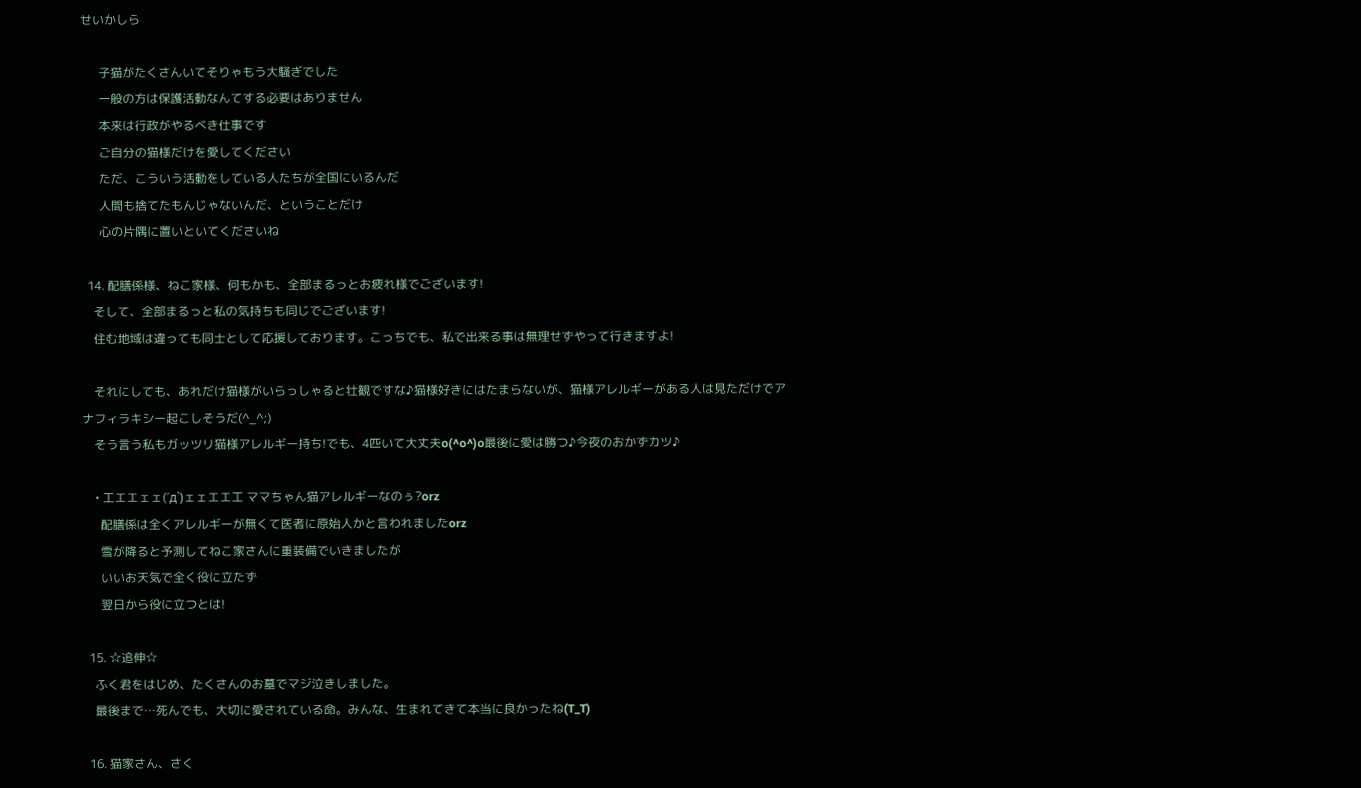せいかしら

      子猫がたくさんいてそりゃもう大騒ぎでした
      一般の方は保護活動なんてする必要はありません
      本来は行政がやるべき仕事です
      ご自分の猫様だけを愛してください
      ただ、こういう活動をしている人たちが全国にいるんだ
      人間も捨てたもんじゃないんだ、ということだけ
      心の片隅に置いといてくださいね

  14. 配膳係様、ねこ家様、何もかも、全部まるっとお疲れ様でございます!
    そして、全部まるっと私の気持ちも同じでございます!
    住む地域は違っても同士として応援しております。こっちでも、私で出来る事は無理せずやって行きますよ!

    それにしても、あれだけ猫様がいらっしゃると壮観ですな♪猫様好きにはたまらないが、猫様アレルギーがある人は見ただけでアナフィラキシー起こしそうだ(^_^;)
    そう言う私もガッツリ猫様アレルギー持ち!でも、4匹いて大丈夫o(^o^)o最後に愛は勝つ♪今夜のおかずカツ♪

    • 工エエェェ(´д`)ェェエエ工 ママちゃん猫アレルギーなのぅ?orz
      配膳係は全くアレルギーが無くて医者に原始人かと言われましたorz
      雪が降ると予測してねこ家さんに重装備でいきましたが
      いいお天気で全く役に立たず
      翌日から役に立つとは!

  15. ☆追伸☆
    ふく君をはじめ、たくさんのお墓でマジ泣きしました。
    最後まで…死んでも、大切に愛されている命。みんな、生まれてきて本当に良かったね(T_T)

  16. 猫家さん、さく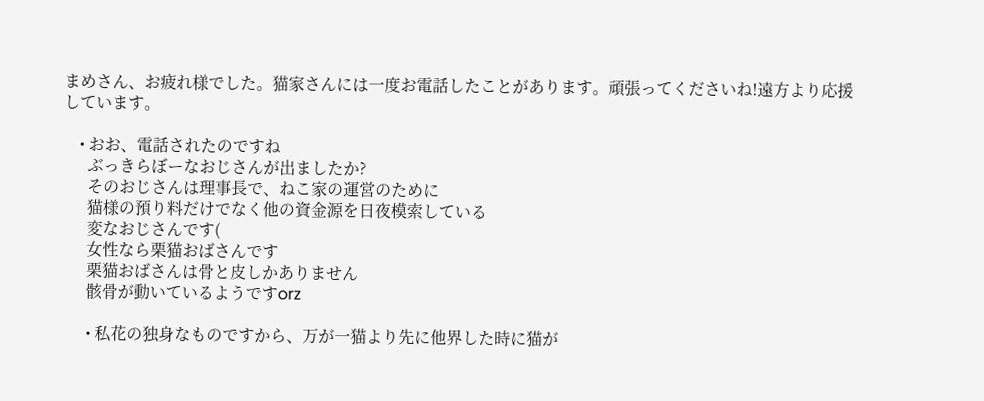まめさん、お疲れ様でした。猫家さんには一度お電話したことがあります。頑張ってくださいね!遠方より応援しています。

    • おお、電話されたのですね
      ぶっきらぼーなおじさんが出ましたか?
      そのおじさんは理事長で、ねこ家の運営のために
      猫様の預り料だけでなく他の資金源を日夜模索している
      変なおじさんです(
      女性なら栗猫おばさんです
      栗猫おばさんは骨と皮しかありません
      骸骨が動いているようですorz

      • 私花の独身なものですから、万が一猫より先に他界した時に猫が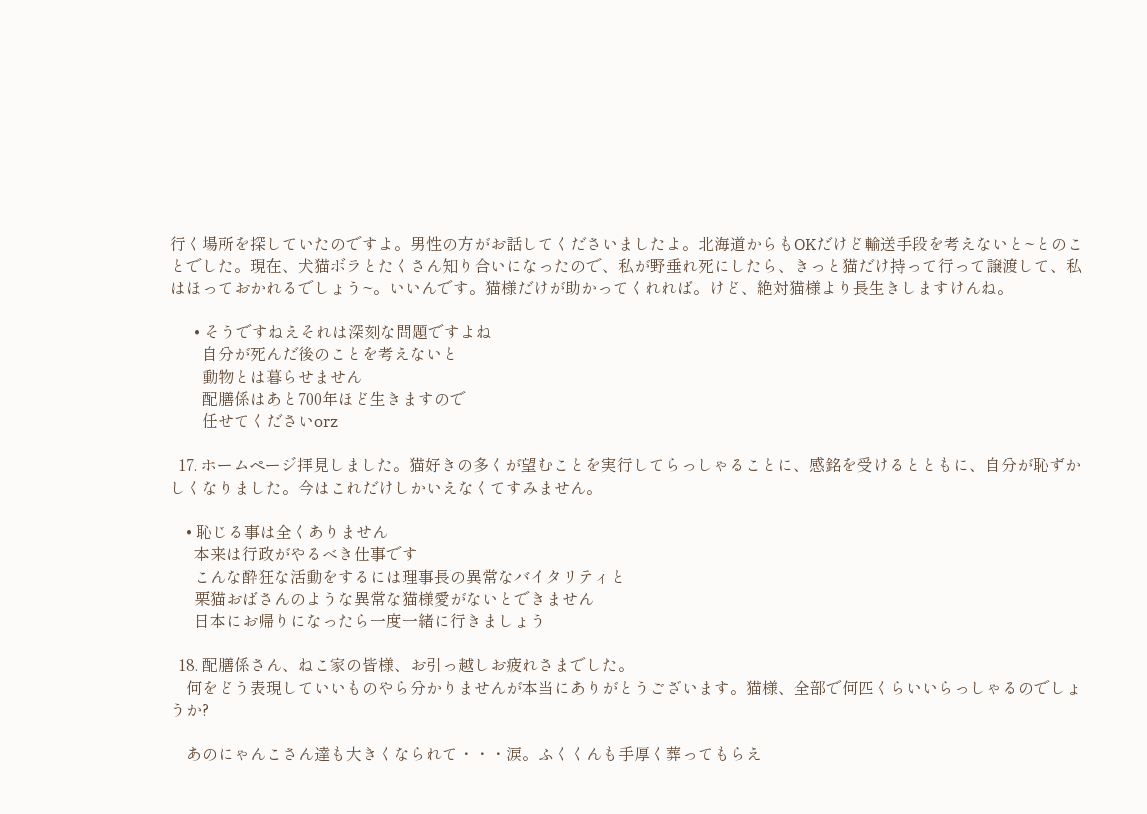行く場所を探していたのですよ。男性の方がお話してくださいましたよ。北海道からもOKだけど輸送手段を考えないと~とのことでした。現在、犬猫ボラとたくさん知り合いになったので、私が野垂れ死にしたら、きっと猫だけ持って行って譲渡して、私はほっておかれるでしょう~。いいんです。猫様だけが助かってくれれば。けど、絶対猫様より長生きしますけんね。

      • そうですねえそれは深刻な問題ですよね
        自分が死んだ後のことを考えないと
        動物とは暮らせません
        配膳係はあと700年ほど生きますので
        任せてくださいorz

  17. ホームページ拝見しました。猫好きの多くが望むことを実行してらっしゃることに、感銘を受けるとともに、自分が恥ずかしくなりました。今はこれだけしかいえなくてすみません。

    • 恥じる事は全くありません
      本来は行政がやるべき仕事です
      こんな酔狂な活動をするには理事長の異常なバイタリティと
      栗猫おばさんのような異常な猫様愛がないとできません
      日本にお帰りになったら一度一緒に行きましょう

  18. 配膳係さん、ねこ家の皆様、お引っ越しお疲れさまでした。
    何をどう表現していいものやら分かりませんが本当にありがとうございます。猫様、全部で何匹くらいいらっしゃるのでしょうか?

    あのにゃんこさん達も大きくなられて・・・涙。ふくくんも手厚く葬ってもらえ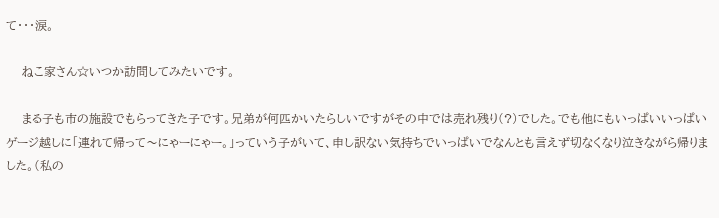て・・・涙。

    ねこ家さん☆いつか訪問してみたいです。

    まる子も市の施設でもらってきた子です。兄弟が何匹かいたらしいですがその中では売れ残り(?)でした。でも他にもいっぱいいっぱいゲージ越しに「連れて帰って〜にゃーにゃー。」っていう子がいて、申し訳ない気持ちでいっぱいでなんとも言えず切なくなり泣きながら帰りました。(私の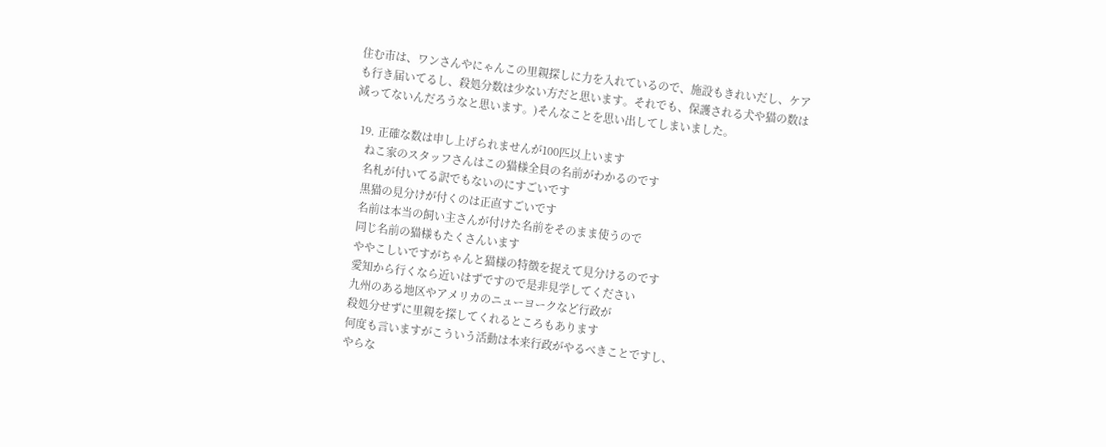住む市は、ワンさんやにゃんこの里親探しに力を入れているので、施設もきれいだし、ケアも行き届いてるし、殺処分数は少ない方だと思います。それでも、保護される犬や猫の数は減ってないんだろうなと思います。)そんなことを思い出してしまいました。

  19. 正確な数は申し上げられませんが100匹以上います
    ねこ家のスタッフさんはこの猫様全員の名前がわかるのです
    名札が付いてる訳でもないのにすごいです
    黒猫の見分けが付くのは正直すごいです
    名前は本当の飼い主さんが付けた名前をそのまま使うので
    同じ名前の猫様もたくさんいます
    ややこしいですがちゃんと猫様の特徴を捉えて見分けるのです
    愛知から行くなら近いはずですので是非見学してください
    九州のある地区やアメリカのニューヨークなど行政が
    殺処分せずに里親を探してくれるところもあります
    何度も言いますがこういう活動は本来行政がやるべきことですし、
    やらな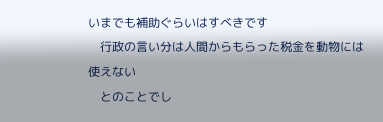いまでも補助ぐらいはすべきです
    行政の言い分は人間からもらった税金を動物には使えない
    とのことでし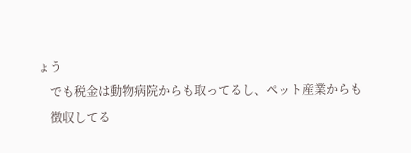ょう
    でも税金は動物病院からも取ってるし、ペット産業からも
    徴収してる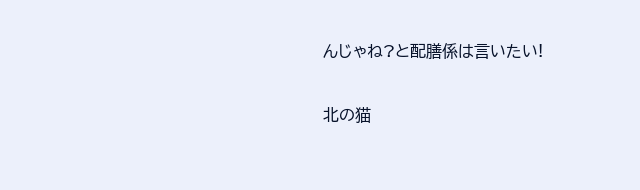んじゃね?と配膳係は言いたい!

北の猫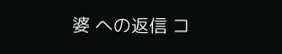婆 への返信 コ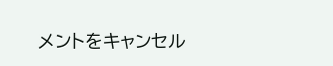メントをキャンセル